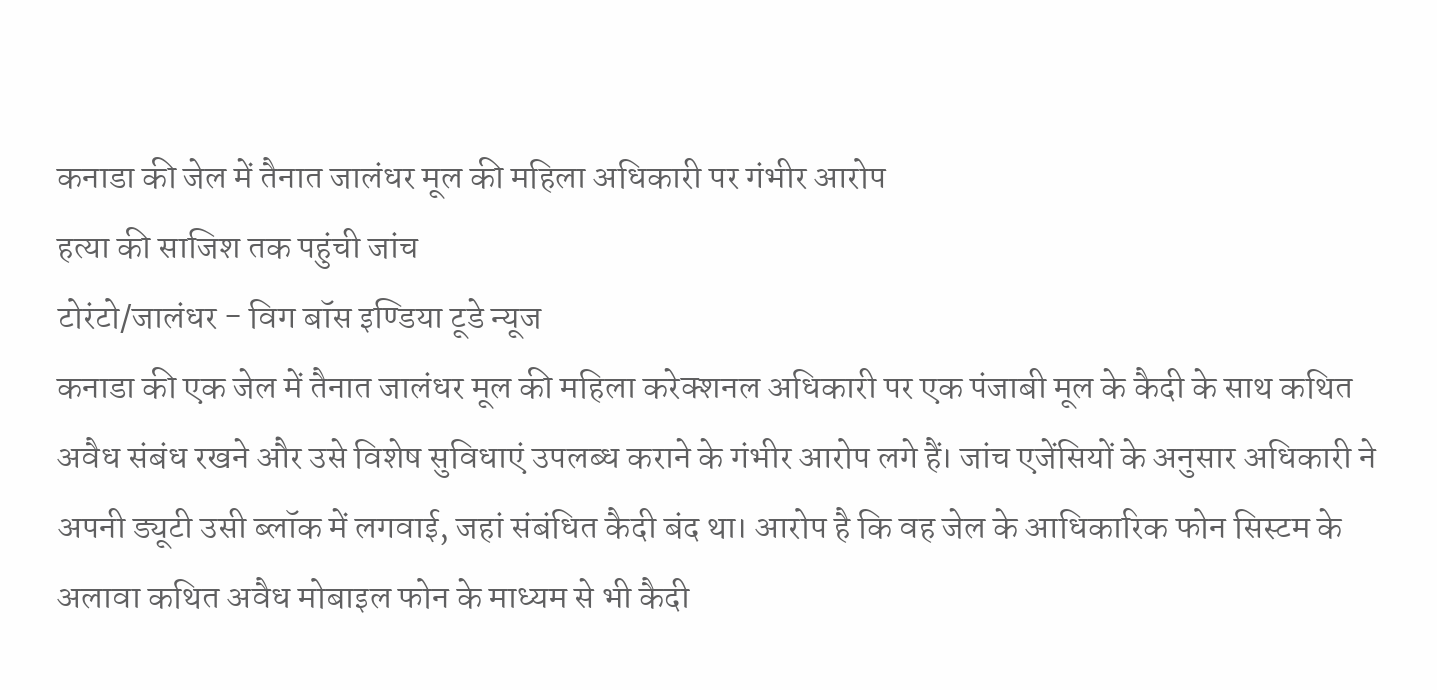कनाडा की जेल में तैनात जालंधर मूल की महिला अधिकारी पर गंभीर आरोप
हत्या की साजिश तक पहुंची जांच
टोरंटो/जालंधर - विग बॉस इण्डिया टूडे न्यूज
कनाडा की एक जेल में तैनात जालंधर मूल की महिला करेक्शनल अधिकारी पर एक पंजाबी मूल के कैदी के साथ कथित अवैध संबंध रखने और उसे विशेष सुविधाएं उपलब्ध कराने के गंभीर आरोप लगे हैं। जांच एजेंसियों के अनुसार अधिकारी ने अपनी ड्यूटी उसी ब्लॉक में लगवाई, जहां संबंधित कैदी बंद था। आरोप है कि वह जेल के आधिकारिक फोन सिस्टम के अलावा कथित अवैध मोबाइल फोन के माध्यम से भी कैदी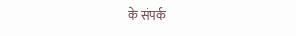के संपर्क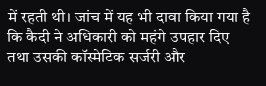में रहती थी। जांच में यह भी दावा किया गया है कि कैदी ने अधिकारी को महंगे उपहार दिए तथा उसकी कॉस्मेटिक सर्जरी और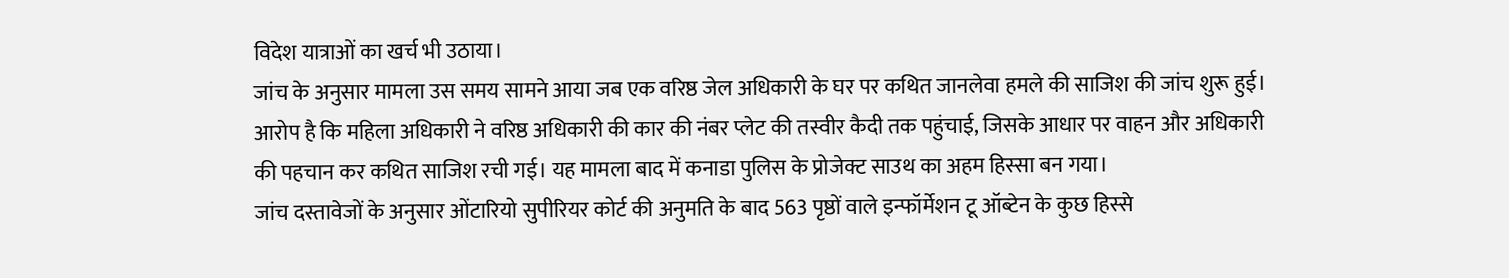विदेश यात्राओं का खर्च भी उठाया।
जांच के अनुसार मामला उस समय सामने आया जब एक वरिष्ठ जेल अधिकारी के घर पर कथित जानलेवा हमले की साजिश की जांच शुरू हुई। आरोप है कि महिला अधिकारी ने वरिष्ठ अधिकारी की कार की नंबर प्लेट की तस्वीर कैदी तक पहुंचाई, जिसके आधार पर वाहन और अधिकारी की पहचान कर कथित साजिश रची गई। यह मामला बाद में कनाडा पुलिस के प्रोजेक्ट साउथ का अहम हिस्सा बन गया।
जांच दस्तावेजों के अनुसार ओंटारियो सुपीरियर कोर्ट की अनुमति के बाद 563 पृष्ठों वाले इन्फॉर्मेशन टू ऑब्टेन के कुछ हिस्से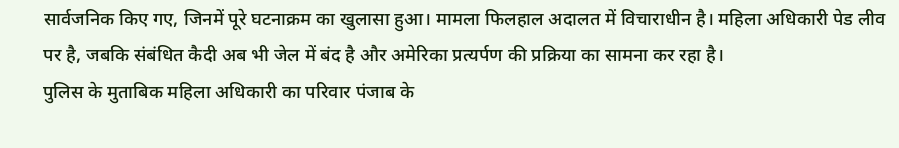सार्वजनिक किए गए, जिनमें पूरे घटनाक्रम का खुलासा हुआ। मामला फिलहाल अदालत में विचाराधीन है। महिला अधिकारी पेड लीव पर है, जबकि संबंधित कैदी अब भी जेल में बंद है और अमेरिका प्रत्यर्पण की प्रक्रिया का सामना कर रहा है।
पुलिस के मुताबिक महिला अधिकारी का परिवार पंजाब के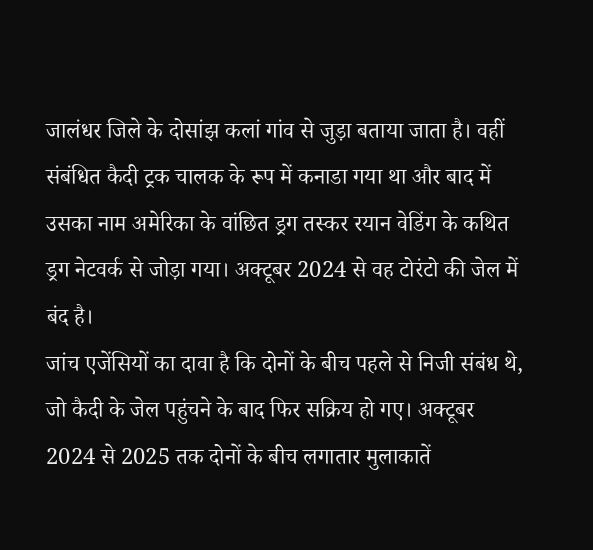जालंधर जिले के दोसांझ कलां गांव से जुड़ा बताया जाता है। वहीं संबंधित कैदी ट्रक चालक के रूप में कनाडा गया था और बाद में उसका नाम अमेरिका के वांछित ड्रग तस्कर रयान वेडिंग के कथित ड्रग नेटवर्क से जोड़ा गया। अक्टूबर 2024 से वह टोरंटो की जेल में बंद है।
जांच एजेंसियों का दावा है कि दोनों के बीच पहले से निजी संबंध थे, जो कैदी के जेल पहुंचने के बाद फिर सक्रिय हो गए। अक्टूबर 2024 से 2025 तक दोनों के बीच लगातार मुलाकातें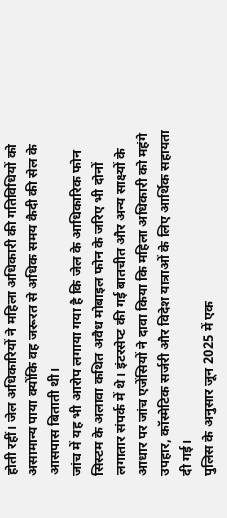होती रहीं। जेल अधिकारियों ने महिला अधिकारी की गतिविधियों को असामान्य पाया क्योंकि वह जरूरत से अधिक समय कैदी की सेल के आसपास बिताती थी।
जांच में यह भी आरोप लगाया गया है कि जेल के आधिकारिक फोन सिस्टम के अलावा कथित अवैध मोबाइल फोन के जरिए भी दोनों लगातार संपर्क में थे। इंटरसेप्ट की गई बातचीत और अन्य साक्ष्यों के आधार पर जांच एजेंसियों ने दावा किया कि महिला अधिकारी को महंगे उपहार, कॉस्मेटिक सर्जरी और विदेश यात्राओं के लिए आर्थिक सहायता दी गई।
पुलिस के अनुसार जून 2025 में एक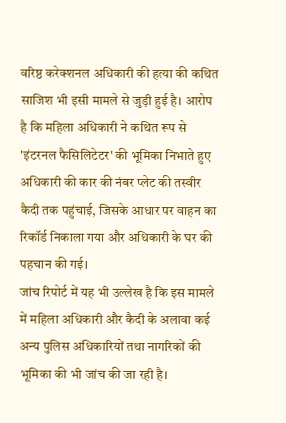वरिष्ठ करेक्शनल अधिकारी की हत्या की कथित साजिश भी इसी मामले से जुड़ी हुई है। आरोप है कि महिला अधिकारी ने कथित रूप से 'इंटरनल फैसिलिटेटर' की भूमिका निभाते हुए अधिकारी की कार की नंबर प्लेट की तस्वीर कैदी तक पहुंचाई, जिसके आधार पर वाहन का रिकॉर्ड निकाला गया और अधिकारी के घर की पहचान की गई।
जांच रिपोर्ट में यह भी उल्लेख है कि इस मामले में महिला अधिकारी और कैदी के अलावा कई अन्य पुलिस अधिकारियों तथा नागरिकों की भूमिका की भी जांच की जा रही है।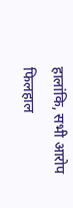हालांकि, सभी आरोप फिलहाल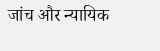जांच और न्यायिक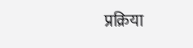प्रक्रिया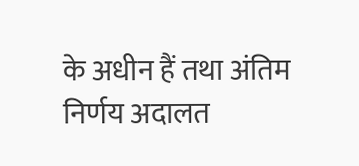के अधीन हैं तथा अंतिम निर्णय अदालत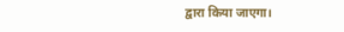द्वारा किया जाएगा।